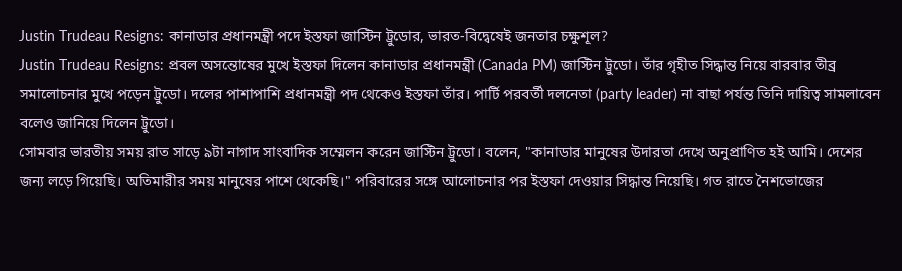Justin Trudeau Resigns: কানাডার প্রধানমন্ত্রী পদে ইস্তফা জাস্টিন ট্রুডোর, ভারত-বিদ্বেষেই জনতার চক্ষুশূল?
Justin Trudeau Resigns: প্রবল অসন্তোষের মুখে ইস্তফা দিলেন কানাডার প্রধানমন্ত্রী (Canada PM) জাস্টিন ট্রুডো। তাঁর গৃহীত সিদ্ধান্ত নিয়ে বারবার তীব্র সমালোচনার মুখে পড়েন ট্রুডো। দলের পাশাপাশি প্রধানমন্ত্রী পদ থেকেও ইস্তফা তাঁর। পার্টি পরবর্তী দলনেতা (party leader) না বাছা পর্যন্ত তিনি দায়িত্ব সামলাবেন বলেও জানিয়ে দিলেন ট্রুডো।
সোমবার ভারতীয় সময় রাত সাড়ে ৯টা নাগাদ সাংবাদিক সম্মেলন করেন জাস্টিন ট্রুডো। বলেন, "কানাডার মানুষের উদারতা দেখে অনুপ্রাণিত হই আমি। দেশের জন্য লড়ে গিয়েছি। অতিমারীর সময় মানুষের পাশে থেকেছি।" পরিবারের সঙ্গে আলোচনার পর ইস্তফা দেওয়ার সিদ্ধান্ত নিয়েছি। গত রাতে নৈশভোজের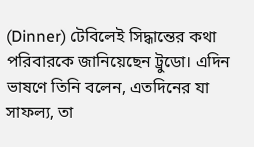(Dinner) টেবিলেই সিদ্ধান্তের কথা পরিবারকে জানিয়েছেন ট্রুডো। এদিন ভাষণে তিনি বলেন, এতদিনের যা সাফল্য, তা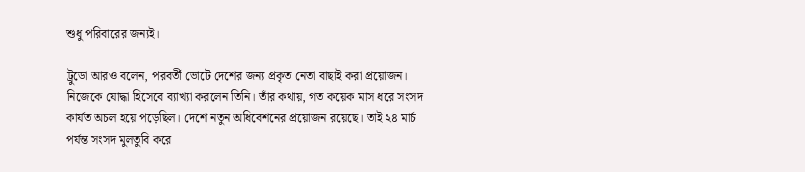শুধু পরিবারের জন্যই।

ট্রুডো আরও বলেন, পরবর্তী ভোটে দেশের জন্য প্রকৃত নেতা বাছাই করা প্রয়োজন। নিজেকে যোদ্ধা হিসেবে ব্যাখ্যা করলেন তিনি। তাঁর কথায়, গত কয়েক মাস ধরে সংসদ কার্যত অচল হয়ে পড়েছিল। দেশে নতুন অধিবেশনের প্রয়োজন রয়েছে। তাই ২৪ মার্চ পর্যন্ত সংসদ মুলতুবি করে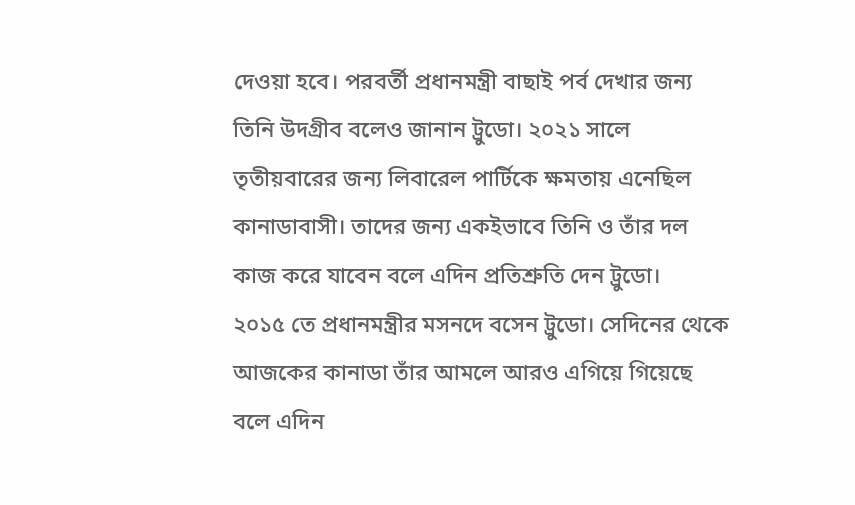দেওয়া হবে। পরবর্তী প্রধানমন্ত্রী বাছাই পর্ব দেখার জন্য তিনি উদগ্রীব বলেও জানান ট্রুডো। ২০২১ সালে তৃতীয়বারের জন্য লিবারেল পার্টিকে ক্ষমতায় এনেছিল কানাডাবাসী। তাদের জন্য একইভাবে তিনি ও তাঁর দল কাজ করে যাবেন বলে এদিন প্রতিশ্রুতি দেন ট্রুডো।
২০১৫ তে প্রধানমন্ত্রীর মসনদে বসেন ট্রুডো। সেদিনের থেকে আজকের কানাডা তাঁর আমলে আরও এগিয়ে গিয়েছে বলে এদিন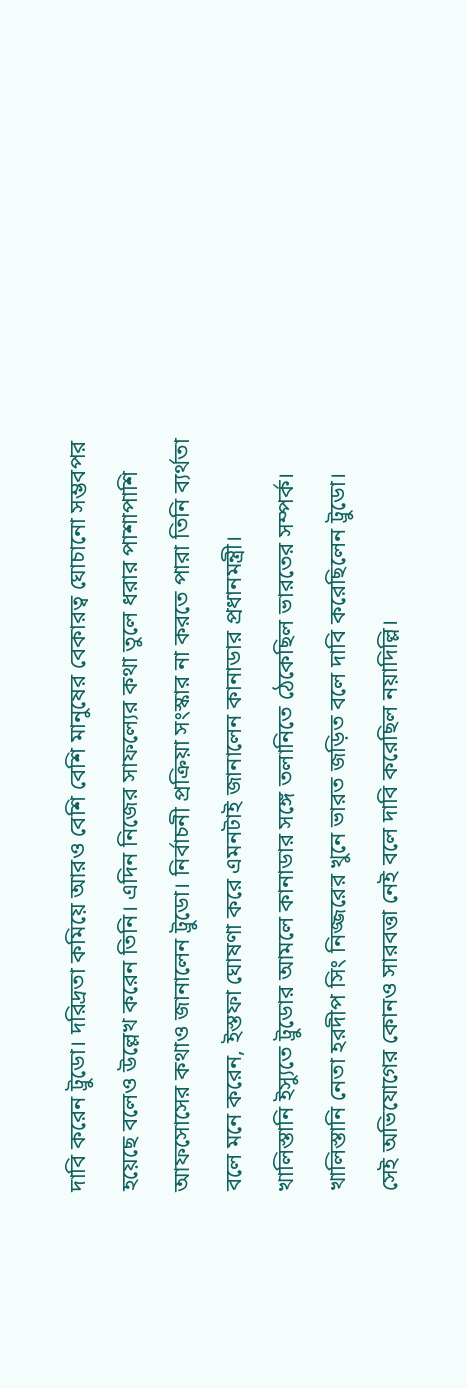দাবি করেন ট্রুডো। দরিদ্রতা কমিয়ে আরও বেশি বেশি মানুষের বেকারত্ব ঘোচানো সম্ভবপর হয়েছে বলেও উল্লেখ করেন তিনি। এদিন নিজের সাফল্যের কথা তুলে ধরার পাশাপাশি আফসোসের কথাও জানালেন ট্রুডো। নির্বাচনী প্রক্রিয়া সংস্কার না করতে পারা তিনি ব্যর্থতা বলে মনে করেন, ইস্তফা ঘোষণা করে এমনটাই জানালেন কানাডার প্রধানমন্ত্রী।
খালিস্তানি ইস্যুতে ট্রুডোর আমলে কানাডার সঙ্গে তলানিতে ঠেকেছিল ভারতের সম্পর্ক। খালিস্তানি নেতা হরদীপ সিং নিজ্জরের খুনে ভারত জড়িত বলে দাবি করেছিলেন ট্রুডো। সেই অভিযোগের কোনও সারবত্তা নেই বলে দাবি করেছিল নয়াদিল্লি।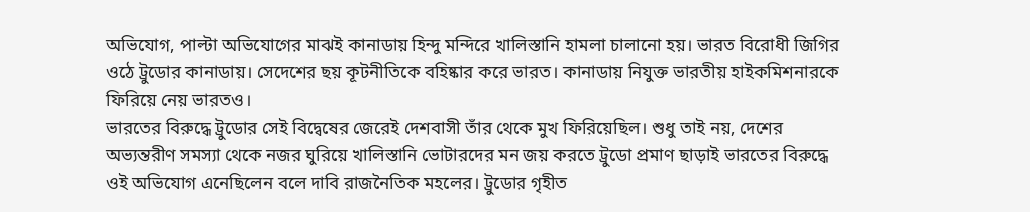অভিযোগ, পাল্টা অভিযোগের মাঝই কানাডায় হিন্দু মন্দিরে খালিস্তানি হামলা চালানো হয়। ভারত বিরোধী জিগির ওঠে ট্রুডোর কানাডায়। সেদেশের ছয় কূটনীতিকে বহিষ্কার করে ভারত। কানাডায় নিযুক্ত ভারতীয় হাইকমিশনারকে ফিরিয়ে নেয় ভারতও।
ভারতের বিরুদ্ধে ট্রুডোর সেই বিদ্বেষের জেরেই দেশবাসী তাঁর থেকে মুখ ফিরিয়েছিল। শুধু তাই নয়, দেশের অভ্যন্তরীণ সমস্যা থেকে নজর ঘুরিয়ে খালিস্তানি ভোটারদের মন জয় করতে ট্রুডো প্রমাণ ছাড়াই ভারতের বিরুদ্ধে ওই অভিযোগ এনেছিলেন বলে দাবি রাজনৈতিক মহলের। ট্রুডোর গৃহীত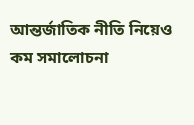আন্তর্জাতিক নীতি নিয়েও কম সমালোচনা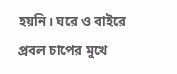হয়নি। ঘরে ও বাইরে প্রবল চাপের মুখে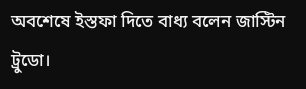অবশেষে ইস্তফা দিতে বাধ্য বলেন জাস্টিন ট্রুডো।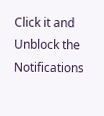Click it and Unblock the Notifications